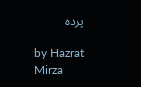پردہ

by Hazrat Mirza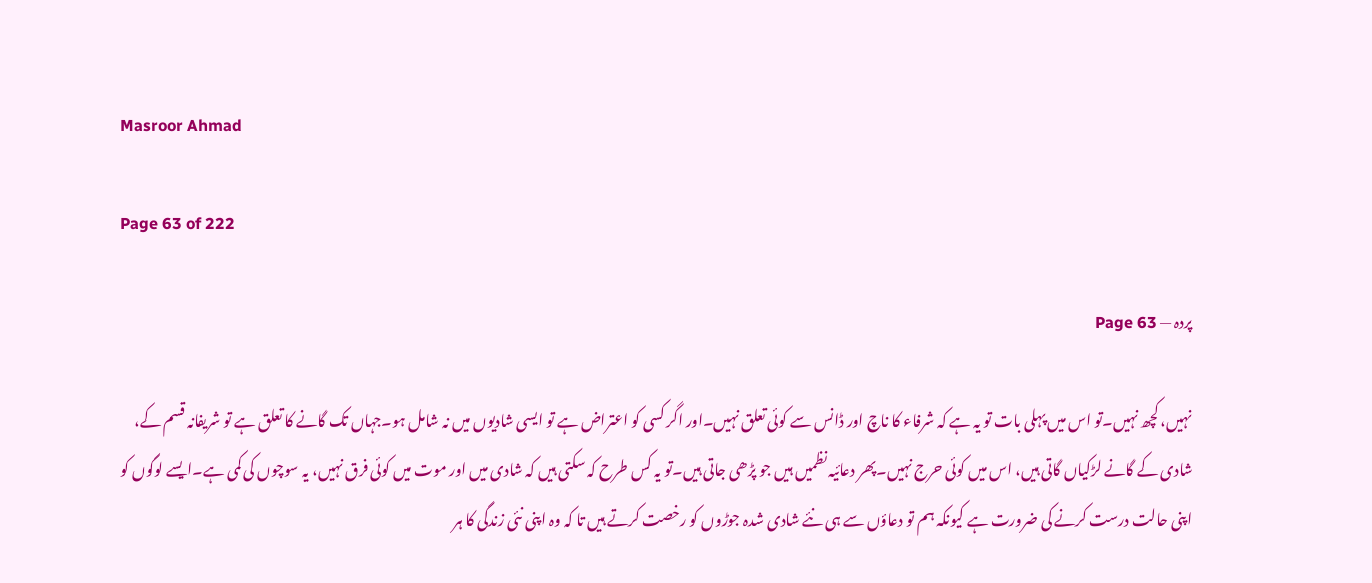Masroor Ahmad

Page 63 of 222

پردہ — Page 63

نہیں، کچھ نہیں۔تو اس میں پہلی بات تو یہ ہے کہ شرفاء کا ناچ اور ڈانس سے کوئی تعلق نہیں۔اور اگر کسی کو اعتراض ہے تو ایسی شادیوں میں نہ شامل ہو۔جہاں تک گانے کا تعلق ہے تو شریفانہ قسم کے، شادی کے گانے لڑکیاں گاتی ہیں، اس میں کوئی حرج نہیں۔پھر دعائیہ نظمیں ہیں جو پڑھی جاتی ہیں۔تو یہ کس طرح کہ سکتی ہیں کہ شادی میں اور موت میں کوئی فرق نہیں، یہ سوچوں کی کمی ہے۔ایسے لوگوں کو اپنی حالت درست کرنے کی ضرورت ہے کیونکہ ہم تو دعاؤں سے ہی نئے شادی شدہ جوڑوں کو رخصت کرتے ہیں تا کہ وہ اپنی نئی زندگی کا ہر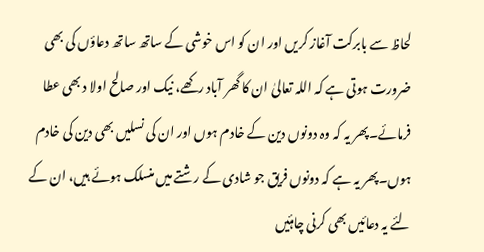لحاظ سے بابرکت آغاز کریں اور ان کو اس خوشی کے ساتھ ساتھ دعاؤں کی بھی ضرورت ہوتی ہے کہ اللہ تعالیٰ ان کا گھر آباد رکھے، نیک اور صالح اولا د بھی عطا فرمائے۔پھر یہ کہ وہ دونوں دین کے خادم ہوں اور ان کی نسلیں بھی دین کی خادم ہوں۔پھر یہ ہے کہ دونوں فریق جو شادی کے رشتے میں منسلک ہوئے ہیں، ان کے لئے یہ دعائیں بھی کرنی چاہئیں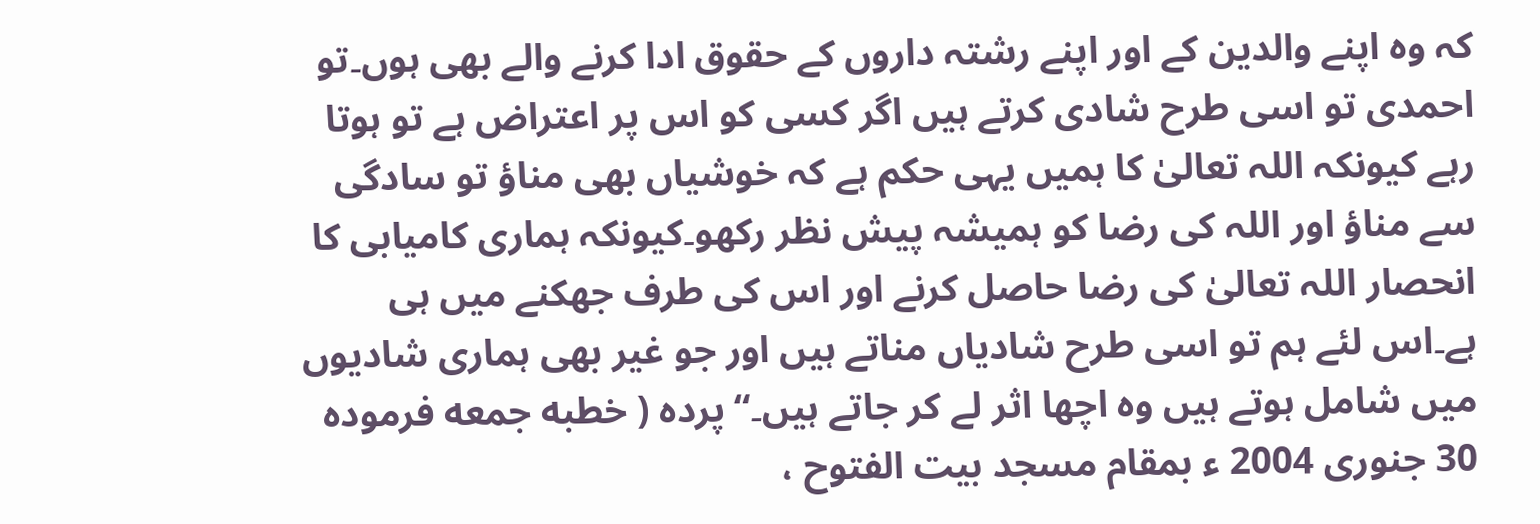کہ وہ اپنے والدین کے اور اپنے رشتہ داروں کے حقوق ادا کرنے والے بھی ہوں۔تو احمدی تو اسی طرح شادی کرتے ہیں اگر کسی کو اس پر اعتراض ہے تو ہوتا رہے کیونکہ اللہ تعالیٰ کا ہمیں یہی حکم ہے کہ خوشیاں بھی مناؤ تو سادگی سے مناؤ اور اللہ کی رضا کو ہمیشہ پیش نظر رکھو۔کیونکہ ہماری کامیابی کا انحصار اللہ تعالیٰ کی رضا حاصل کرنے اور اس کی طرف جھکنے میں ہی ہے۔اس لئے ہم تو اسی طرح شادیاں مناتے ہیں اور جو غیر بھی ہماری شادیوں میں شامل ہوتے ہیں وہ اچھا اثر لے کر جاتے ہیں۔“ پرده ( خطبه جمعه فرموده 30 جنوری 2004 ء بمقام مسجد بیت الفتوح ،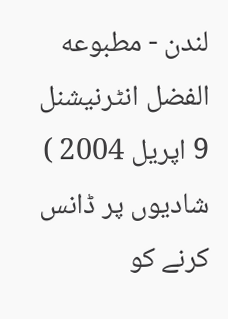لندن - مطبوعه الفضل انٹرنیشنل 9 اپریل 2004 ) شادیوں پر ڈانس کرنے کو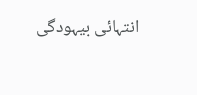انتہائی بیہودگی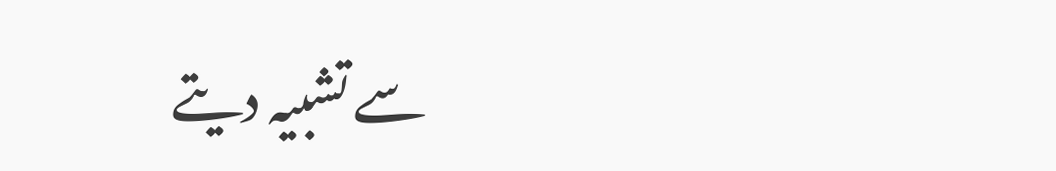سے تشبیہ دیتے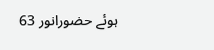ہوئے حضورانور 63